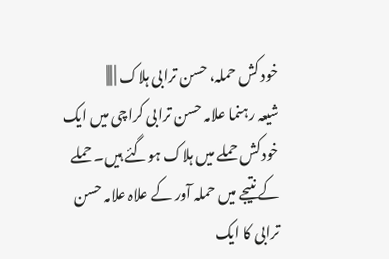خود کش حملہ، حسن ترابی ہلاک | |||
شیعہ رہنما علامہ حسن ترابی کراچی میں ایک خودکش حملے میں ہلاک ہوگئے ہیں۔ حملے کے نتیجے میں حملہ آور کے علاہ علامہ حسن ترابی کا ایک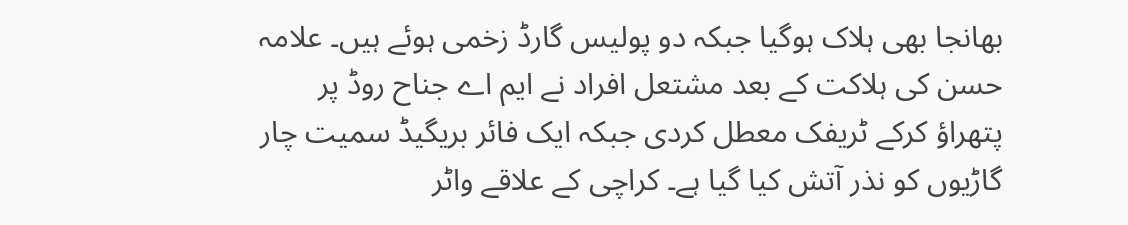بھانجا بھی ہلاک ہوگیا جبکہ دو پولیس گارڈ زخمی ہوئے ہیں۔ علامہ حسن کی ہلاکت کے بعد مشتعل افراد نے ایم اے جناح روڈ پر پتھراؤ کرکے ٹریفک معطل کردی جبکہ ایک فائر بریگیڈ سمیت چار گاڑیوں کو نذر آتش کیا گیا ہے۔ کراچی کے علاقے واٹر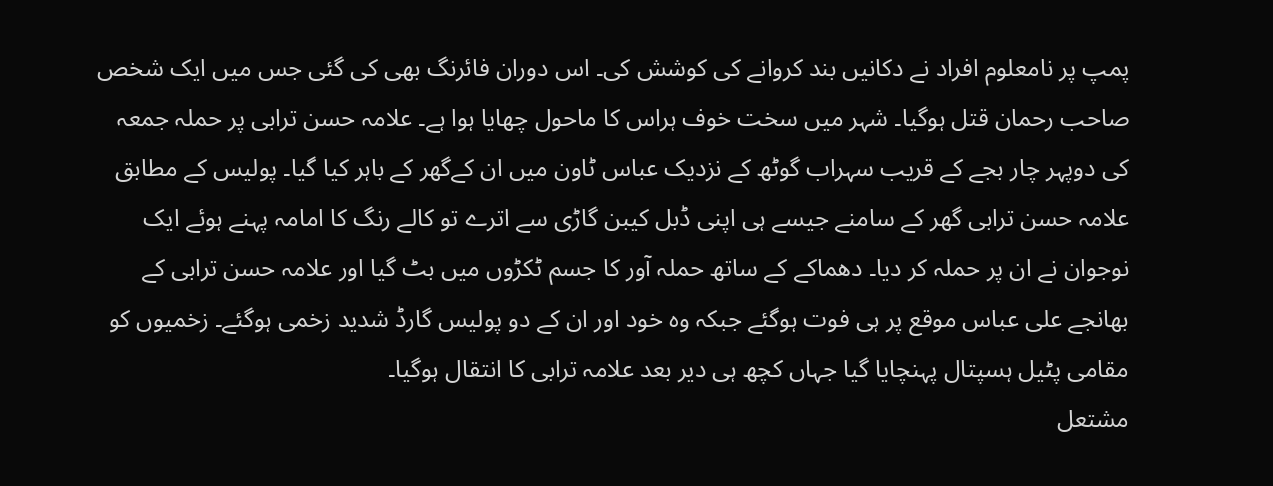پمپ پر نامعلوم افراد نے دکانیں بند کروانے کی کوشش کی۔ اس دوران فائرنگ بھی کی گئی جس میں ایک شخص صاحب رحمان قتل ہوگیا۔ شہر میں سخت خوف ہراس کا ماحول چھایا ہوا ہے۔ علامہ حسن ترابی پر حملہ جمعہ کی دوپہر چار بجے کے قریب سہراب گوٹھ کے نزدیک عباس ٹاون میں ان کےگھر کے باہر کیا گیا۔ پولیس کے مطابق علامہ حسن ترابی گھر کے سامنے جیسے ہی اپنی ڈبل کیبن گاڑی سے اترے تو کالے رنگ کا امامہ پہنے ہوئے ایک نوجوان نے ان پر حملہ کر دیا۔ دھماکے کے ساتھ حملہ آور کا جسم ٹکڑوں میں بٹ گیا اور علامہ حسن ترابی کے بھانجے علی عباس موقع پر ہی فوت ہوگئے جبکہ وہ خود اور ان کے دو پولیس گارڈ شدید زخمی ہوگئے۔ زخمیوں کو مقامی پٹیل ہسپتال پہنچایا گیا جہاں کچھ ہی دیر بعد علامہ ترابی کا انتقال ہوگیا۔
مشتعل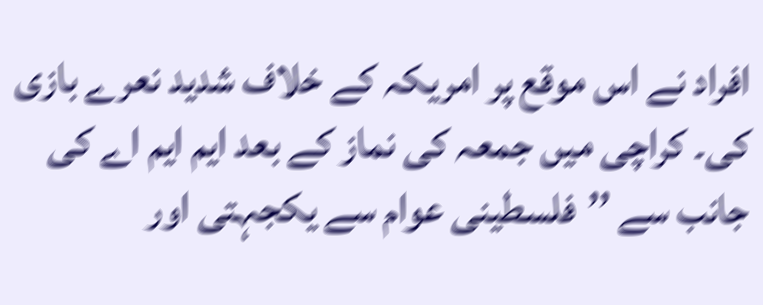افراد نے اس موقع پر امریکہ کے خلاف شدید نعرے بازی کی۔ کراچی میں جمعہ کی نماز کے بعد ایم ایم اے کی جانب سے ’’فلسطینی عوام سے یکجہتی اور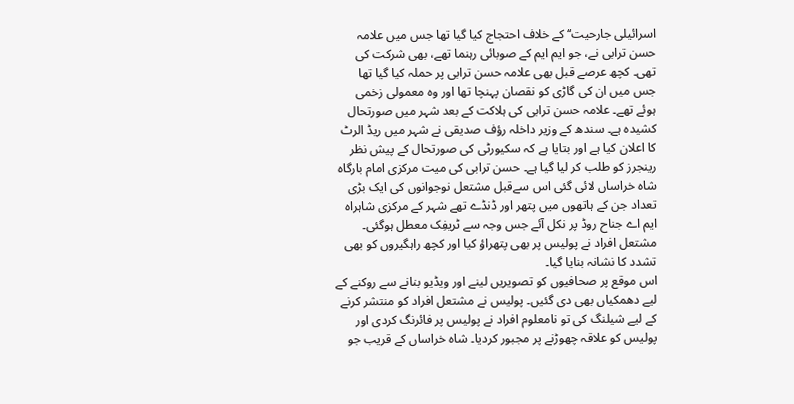اسرائیلی جارحیت‘‘ کے خلاف احتجاج کیا گیا تھا جس میں علامہ حسن ترابی نے، جو ایم ایم کے صوبائی رہنما تھے، بھی شرکت کی تھی۔ کچھ عرصے قبل بھی علامہ حسن ترابی پر حملہ کیا گیا تھا جس میں ان کی گاڑی کو نقصان پہنچا تھا اور وہ معمولی زخمی ہوئے تھے۔ علامہ حسن ترابی کی ہلاکت کے بعد شہر میں صورتحال کشیدہ ہے۔ سندھ کے وزیر داخلہ رؤف صدیقی نے شہر میں ریڈ الرٹ کا اعلان کیا ہے اور بتایا ہے کہ سکیورٹی کی صورتحال کے پیش نظر رینجرز کو طلب کر لیا گیا ہے۔ حسن ترابی کی میت مرکزی امام بارگاہ شاہ خراساں لائی گئی اس سےقبل مشتعل نوجوانوں کی ایک بڑی تعداد جن کے ہاتھوں میں پتھر اور ڈنڈے تھے شہر کے مرکزی شاہراہ ایم اے جناح روڈ پر نکل آئے جس وجہ سے ٹریفِک معطل ہوگئی۔ مشتعل افراد نے پولیس پر بھی پتھراؤ کیا اور کچھ راہگیروں کو بھی تشدد کا نشانہ بنایا گیا۔
اس موقع پر صحافیوں کو تصویریں لینے اور ویڈیو بنانے سے روکنے کے لیے دھمکیاں بھی دی گئیں۔ پولیس نے مشتعل افراد کو منتشر کرنے کے لیے شیلنگ کی تو نامعلوم افراد نے پولیس پر فائرنگ کردی اور پولیس کو علاقہ چھوڑنے پر مجبور کردیا۔ شاہ خراساں کے قریب جو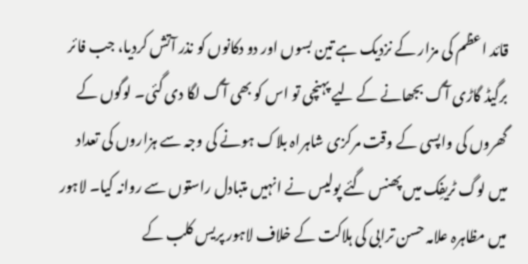قائد اعظم کی مزار کے نزدیک ہے تین بسوں اور دو دکانوں کو نذر آتش کردیا، جب فائر برگیڈ گاڑی آگ بجھانے کے لیے پہنچی تو اس کو بھی آگ لگا دی گئی۔ لوگوں کے گھروں کی واپسی کے وقت مرکزی شاہراہ بلاک ہونے کی وجہ سے ہزاروں کی تعداد میں لوگ ٹریفِک میں پھنس گئے پولیس نے انہیں متبادل راستوں سے روانہ کیا۔ لاہور میں مظاہرہ علامہ حسن ترابی کی ہلاکت کے خلاف لاہور پریس کلب کے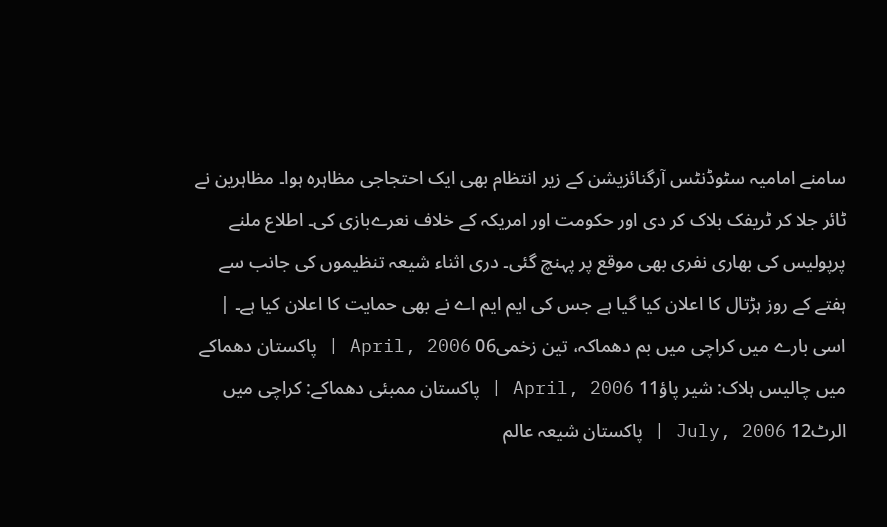سامنے امامیہ سٹوڈنٹس آرگنائزیشن کے زیر انتظام بھی ایک احتجاجی مظاہرہ ہوا۔ مظاہرین نے ٹائر جلا کر ٹریفک بلاک کر دی اور حکومت اور امریکہ کے خلاف نعرےبازی کی۔ اطلاع ملنے پرپولیس کی بھاری نفری بھی موقع پر پہنچ گئی۔ دری اثناء شیعہ تنظیموں کی جانب سے ہفتے کے روز ہڑتال کا اعلان کیا گیا ہے جس کی ایم ایم اے نے بھی حمایت کا اعلان کیا ہے۔ | اسی بارے میں کراچی میں بم دھماکہ، تین زخمی06 April, 2006 | پاکستان دھماکے میں چالیس ہلاک: شیر پاؤ11 April, 2006 | پاکستان ممبئی دھماکے: کراچی میں الرٹ12 July, 2006 | پاکستان شیعہ عالم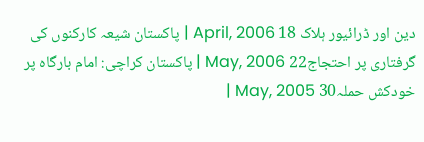دین اور ڈرائیور ہلاک 18 April, 2006 | پاکستان شیعہ کارکنوں کی گرفتاری پر احتجاج22 May, 2006 | پاکستان کراچی: امام بارگاہ پر خودکش حملہ30 May, 2005 |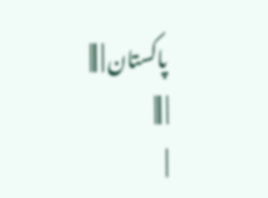پاکستان | |||
| |||
|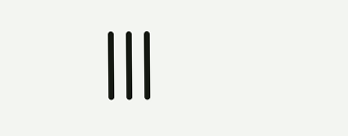|||